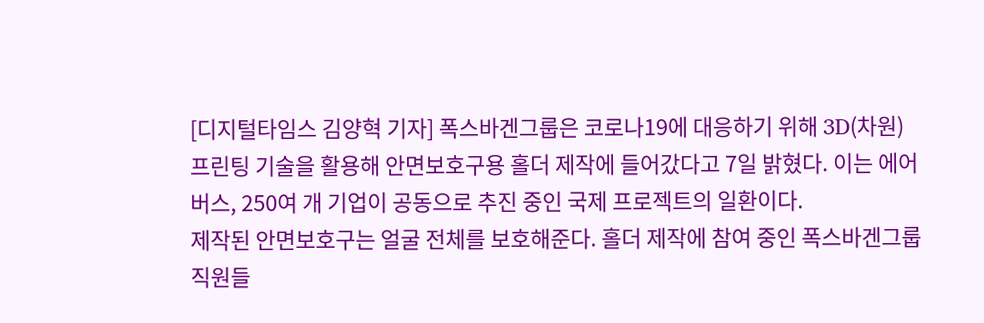[디지털타임스 김양혁 기자] 폭스바겐그룹은 코로나19에 대응하기 위해 3D(차원) 프린팅 기술을 활용해 안면보호구용 홀더 제작에 들어갔다고 7일 밝혔다. 이는 에어버스, 250여 개 기업이 공동으로 추진 중인 국제 프로젝트의 일환이다.
제작된 안면보호구는 얼굴 전체를 보호해준다. 홀더 제작에 참여 중인 폭스바겐그룹 직원들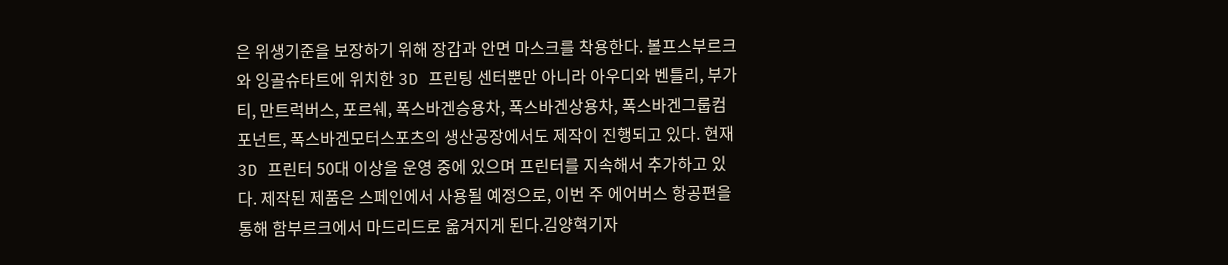은 위생기준을 보장하기 위해 장갑과 안면 마스크를 착용한다. 볼프스부르크와 잉골슈타트에 위치한 3D 프린팅 센터뿐만 아니라 아우디와 벤틀리, 부가티, 만트럭버스, 포르쉐, 폭스바겐승용차, 폭스바겐상용차, 폭스바겐그룹컴포넌트, 폭스바겐모터스포츠의 생산공장에서도 제작이 진행되고 있다. 현재 3D 프린터 50대 이상을 운영 중에 있으며 프린터를 지속해서 추가하고 있다. 제작된 제품은 스페인에서 사용될 예정으로, 이번 주 에어버스 항공편을 통해 함부르크에서 마드리드로 옮겨지게 된다.김양혁기자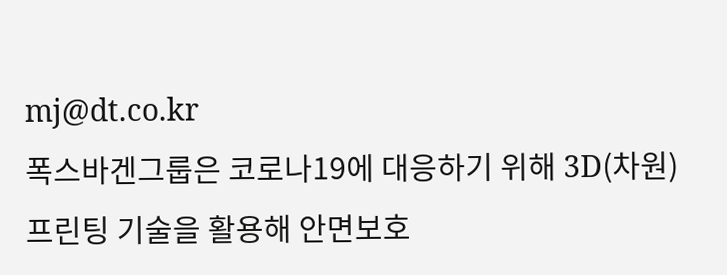mj@dt.co.kr
폭스바겐그룹은 코로나19에 대응하기 위해 3D(차원) 프린팅 기술을 활용해 안면보호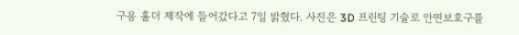구용 홀더 제작에 들어갔다고 7일 밝혔다. 사진은 3D 프린팅 기술로 안면보호구를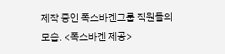제작 중인 폭스바겐그룹 직원들의 모습. <폭스바겐 제공>